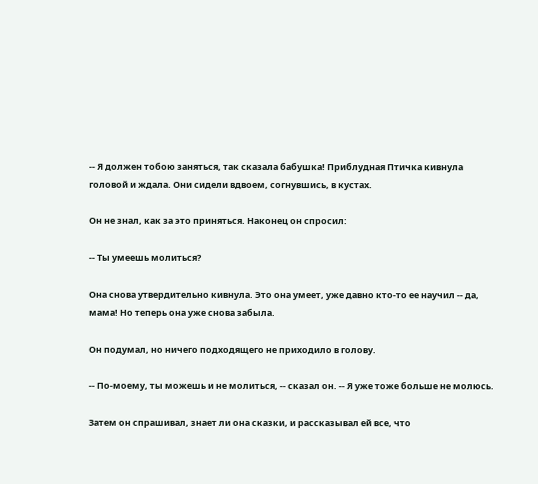-- Я должен тобою заняться, так сказала бабушка! Приблудная Птичка кивнула головой и ждала. Они сидели вдвоем, согнувшись, в кустах.

Он не знал, как за это приняться. Наконец он спросил:

-- Ты умеешь молиться?

Она снова утвердительно кивнула. Это она умеет, уже давно кто-то ее научил -- да, мама! Но теперь она уже снова забыла.

Он подумал, но ничего подходящего не приходило в голову.

-- По-моему, ты можешь и не молиться, -- сказал он. -- Я уже тоже больше не молюсь.

Затем он спрашивал, знает ли она сказки, и рассказывал ей все, что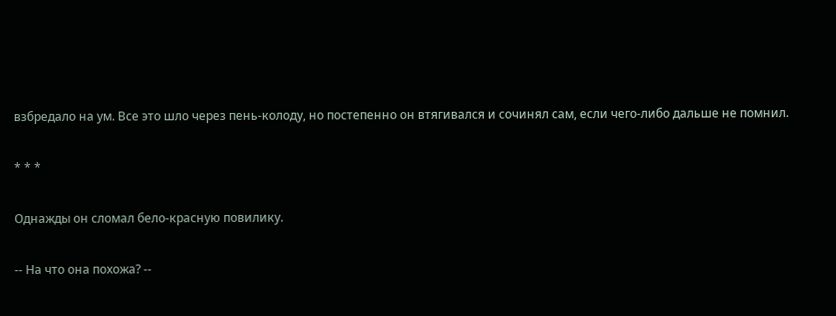взбредало на ум. Все это шло через пень-колоду, но постепенно он втягивался и сочинял сам, если чего-либо дальше не помнил.

* * *

Однажды он сломал бело-красную повилику.

-- На что она похожа? --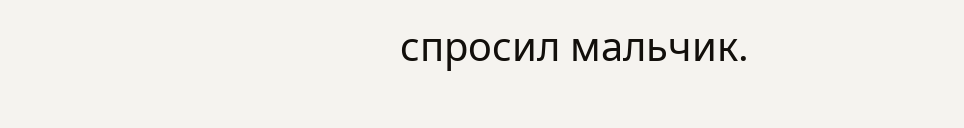спросил мальчик.